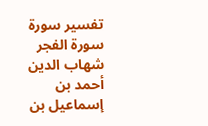تفسير سورة سورة الفجر
شهاب الدين أحمد بن إسماعيل بن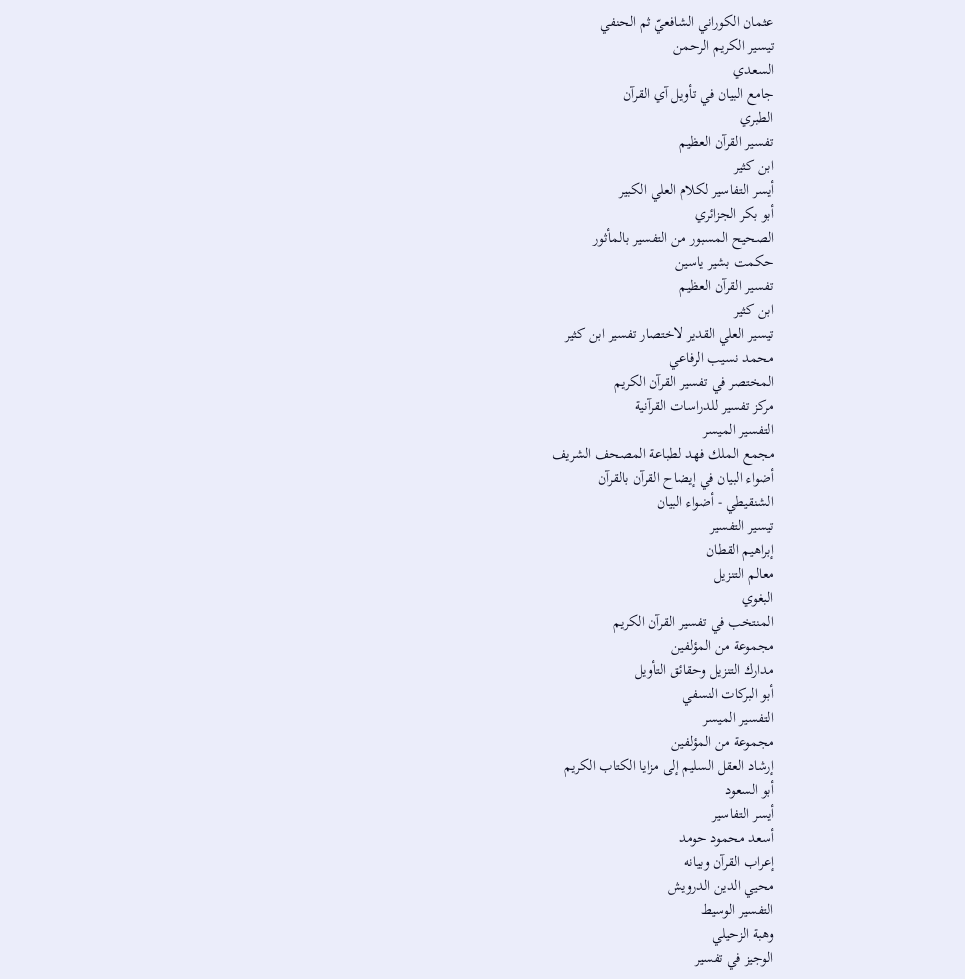عثمان الكوراني الشافعيّ ثم الحنفي
تيسير الكريم الرحمن
السعدي
جامع البيان في تأويل آي القرآن
الطبري
تفسير القرآن العظيم
ابن كثير
أيسر التفاسير لكلام العلي الكبير
أبو بكر الجزائري
الصحيح المسبور من التفسير بالمأثور
حكمت بشير ياسين
تفسير القرآن العظيم
ابن كثير
تيسير العلي القدير لاختصار تفسير ابن كثير
محمد نسيب الرفاعي
المختصر في تفسير القرآن الكريم
مركز تفسير للدراسات القرآنية
التفسير الميسر
مجمع الملك فهد لطباعة المصحف الشريف
أضواء البيان في إيضاح القرآن بالقرآن
الشنقيطي - أضواء البيان
تيسير التفسير
إبراهيم القطان
معالم التنزيل
البغوي
المنتخب في تفسير القرآن الكريم
مجموعة من المؤلفين
مدارك التنزيل وحقائق التأويل
أبو البركات النسفي
التفسير الميسر
مجموعة من المؤلفين
إرشاد العقل السليم إلى مزايا الكتاب الكريم
أبو السعود
أيسر التفاسير
أسعد محمود حومد
إعراب القرآن وبيانه
محيي الدين الدرويش
التفسير الوسيط
وهبة الزحيلي
الوجيز في تفسير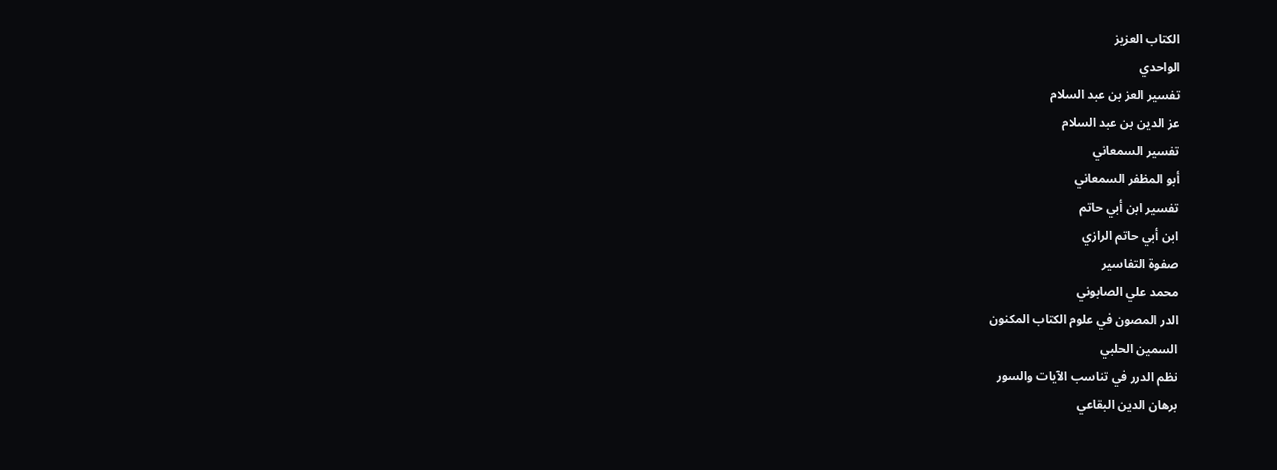الكتاب العزيز
الواحدي
تفسير العز بن عبد السلام
عز الدين بن عبد السلام
تفسير السمعاني
أبو المظفر السمعاني
تفسير ابن أبي حاتم
ابن أبي حاتم الرازي
صفوة التفاسير
محمد علي الصابوني
الدر المصون في علوم الكتاب المكنون
السمين الحلبي
نظم الدرر في تناسب الآيات والسور
برهان الدين البقاعي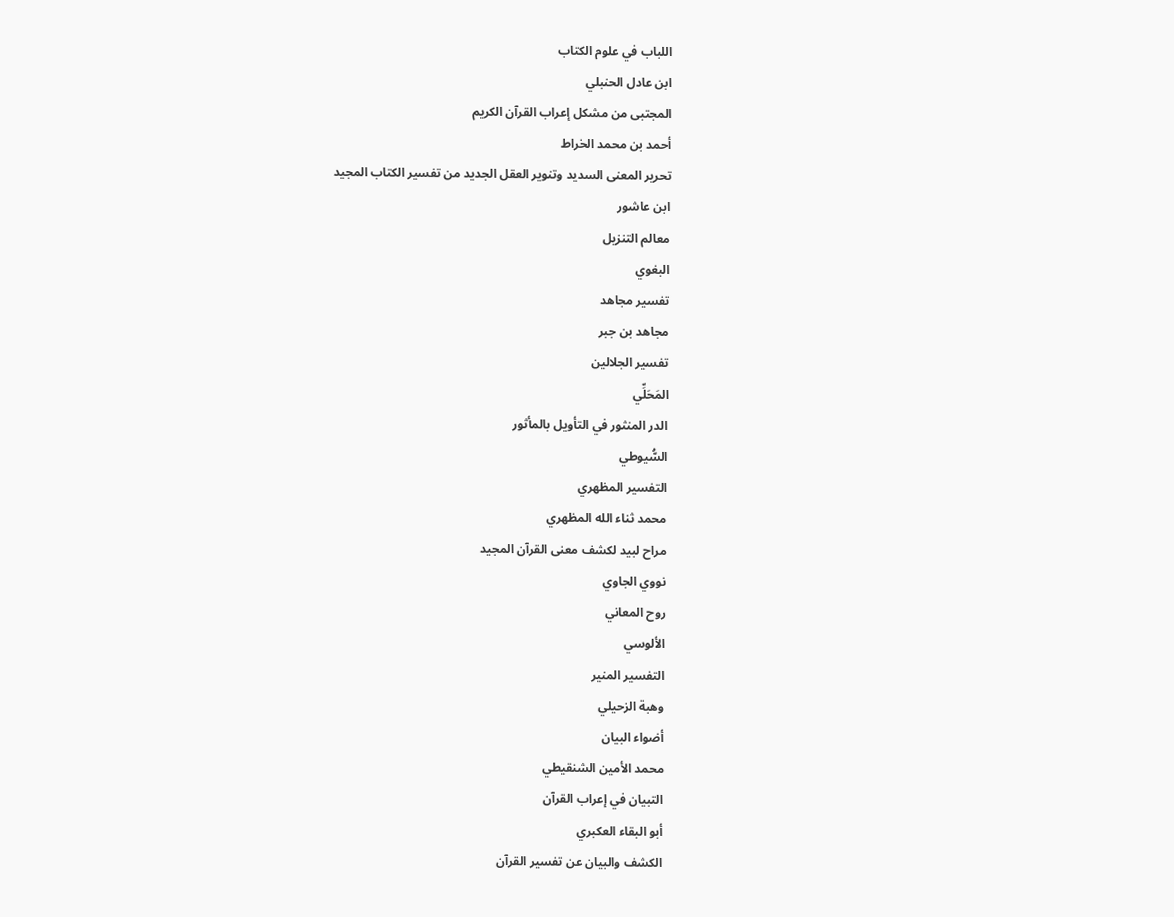اللباب في علوم الكتاب
ابن عادل الحنبلي
المجتبى من مشكل إعراب القرآن الكريم
أحمد بن محمد الخراط
تحرير المعنى السديد وتنوير العقل الجديد من تفسير الكتاب المجيد
ابن عاشور
معالم التنزيل
البغوي
تفسير مجاهد
مجاهد بن جبر
تفسير الجلالين
المَحَلِّي
الدر المنثور في التأويل بالمأثور
السُّيوطي
التفسير المظهري
محمد ثناء الله المظهري
مراح لبيد لكشف معنى القرآن المجيد
نووي الجاوي
روح المعاني
الألوسي
التفسير المنير
وهبة الزحيلي
أضواء البيان
محمد الأمين الشنقيطي
التبيان في إعراب القرآن
أبو البقاء العكبري
الكشف والبيان عن تفسير القرآن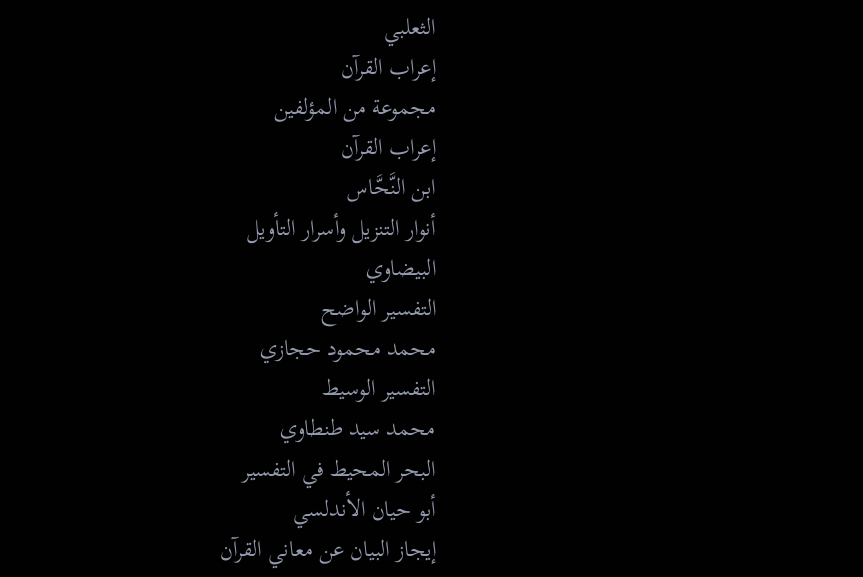الثعلبي
إعراب القرآن
مجموعة من المؤلفين
إعراب القرآن
ابن النَّحَّاس
أنوار التنزيل وأسرار التأويل
البيضاوي
التفسير الواضح
محمد محمود حجازي
التفسير الوسيط
محمد سيد طنطاوي
البحر المحيط في التفسير
أبو حيان الأندلسي
إيجاز البيان عن معاني القرآن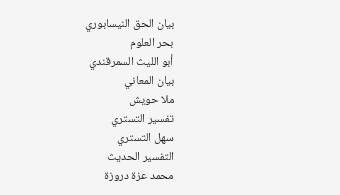بيان الحق النيسابوري
بحر العلوم
أبو الليث السمرقندي
بيان المعاني
ملا حويش
تفسير التستري
سهل التستري
التفسير الحديث
محمد عزة دروزة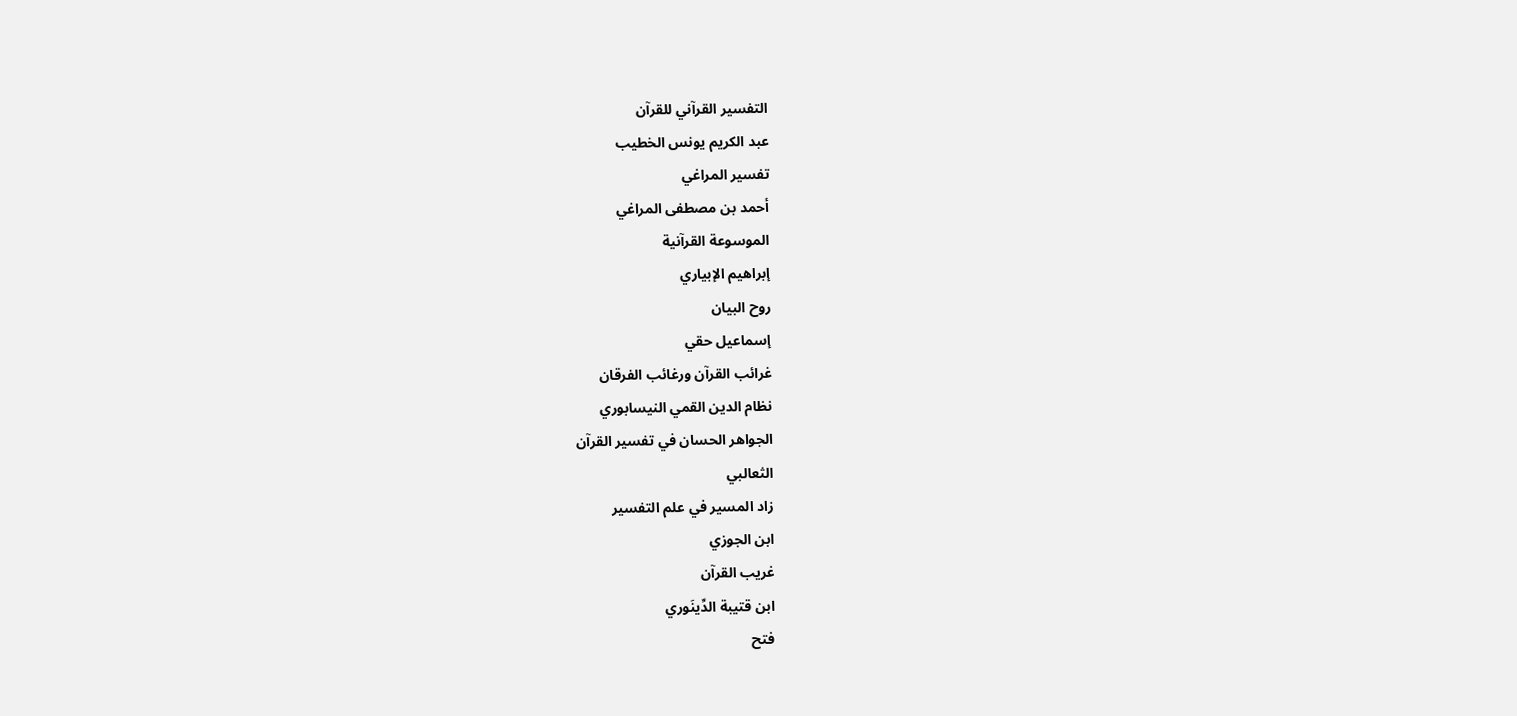التفسير القرآني للقرآن
عبد الكريم يونس الخطيب
تفسير المراغي
أحمد بن مصطفى المراغي
الموسوعة القرآنية
إبراهيم الإبياري
روح البيان
إسماعيل حقي
غرائب القرآن ورغائب الفرقان
نظام الدين القمي النيسابوري
الجواهر الحسان في تفسير القرآن
الثعالبي
زاد المسير في علم التفسير
ابن الجوزي
غريب القرآن
ابن قتيبة الدِّينَوري
فتح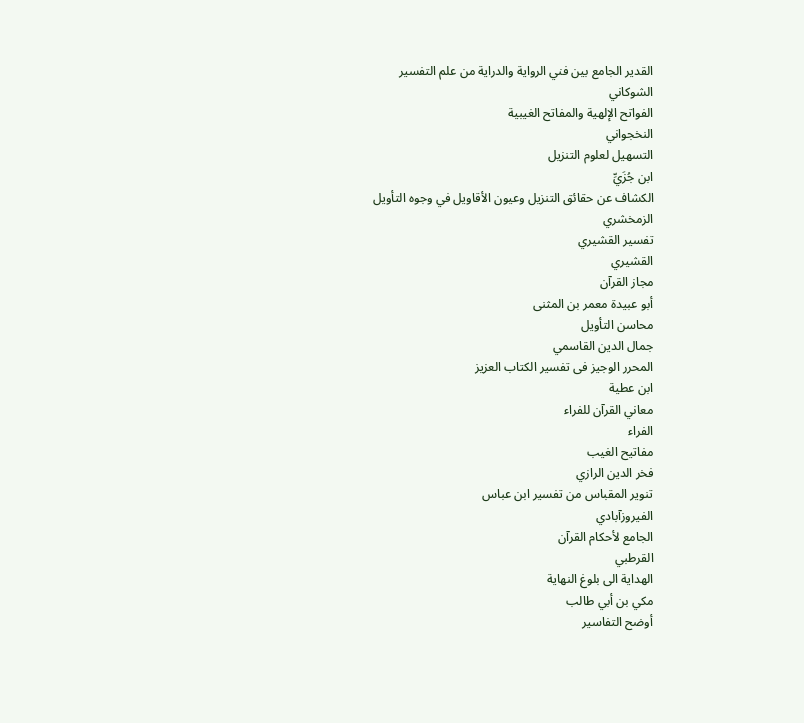القدير الجامع بين فني الرواية والدراية من علم التفسير
الشوكاني
الفواتح الإلهية والمفاتح الغيبية
النخجواني
التسهيل لعلوم التنزيل
ابن جُزَيِّ
الكشاف عن حقائق التنزيل وعيون الأقاويل في وجوه التأويل
الزمخشري
تفسير القشيري
القشيري
مجاز القرآن
أبو عبيدة معمر بن المثنى
محاسن التأويل
جمال الدين القاسمي
المحرر الوجيز فى تفسير الكتاب العزيز
ابن عطية
معاني القرآن للفراء
الفراء
مفاتيح الغيب
فخر الدين الرازي
تنوير المقباس من تفسير ابن عباس
الفيروزآبادي
الجامع لأحكام القرآن
القرطبي
الهداية الى بلوغ النهاية
مكي بن أبي طالب
أوضح التفاسير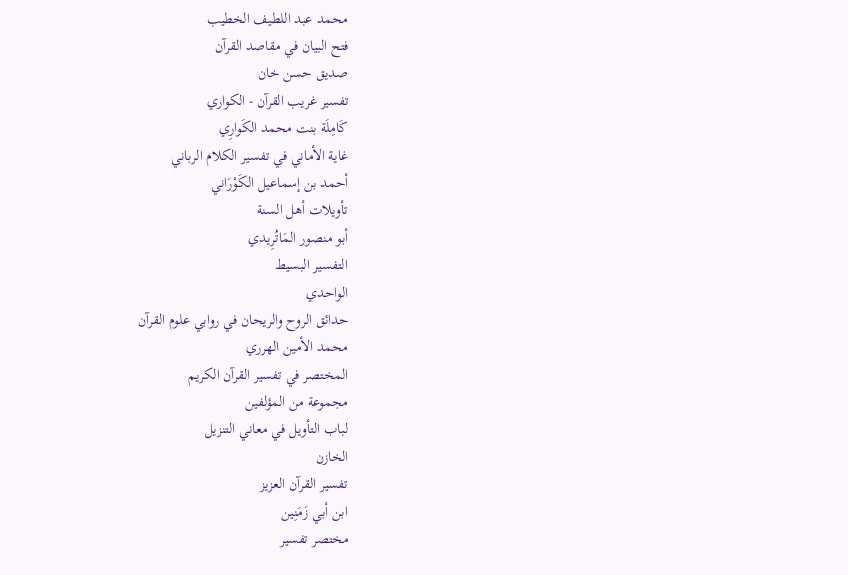محمد عبد اللطيف الخطيب
فتح البيان في مقاصد القرآن
صديق حسن خان
تفسير غريب القرآن - الكواري
كَامِلَة بنت محمد الكَوارِي
غاية الأماني في تفسير الكلام الرباني
أحمد بن إسماعيل الكَوْرَاني
تأويلات أهل السنة
أبو منصور المَاتُرِيدي
التفسير البسيط
الواحدي
حدائق الروح والريحان في روابي علوم القرآن
محمد الأمين الهرري
المختصر في تفسير القرآن الكريم
مجموعة من المؤلفين
لباب التأويل في معاني التنزيل
الخازن
تفسير القرآن العزيز
ابن أبي زَمَنِين
مختصر تفسير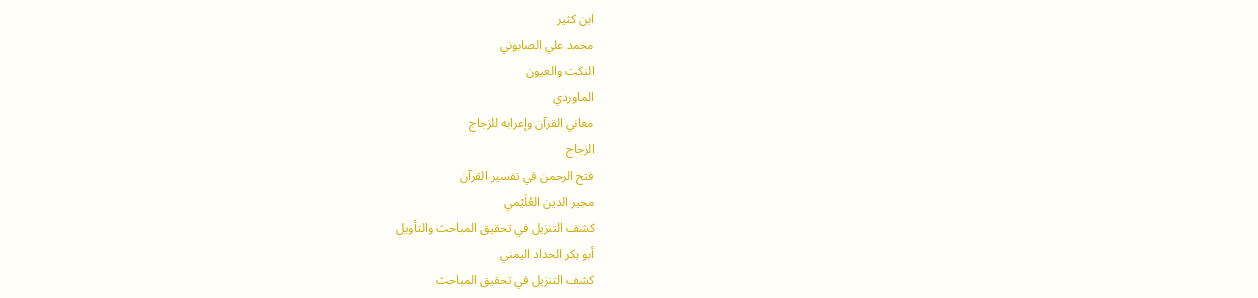ابن كثير
محمد علي الصابوني
النكت والعيون
الماوردي
معاني القرآن وإعرابه للزجاج
الزجاج
فتح الرحمن في تفسير القرآن
مجير الدين العُلَيْمي
كشف التنزيل في تحقيق المباحث والتأويل
أبو بكر الحداد اليمني
كشف التنزيل في تحقيق المباحث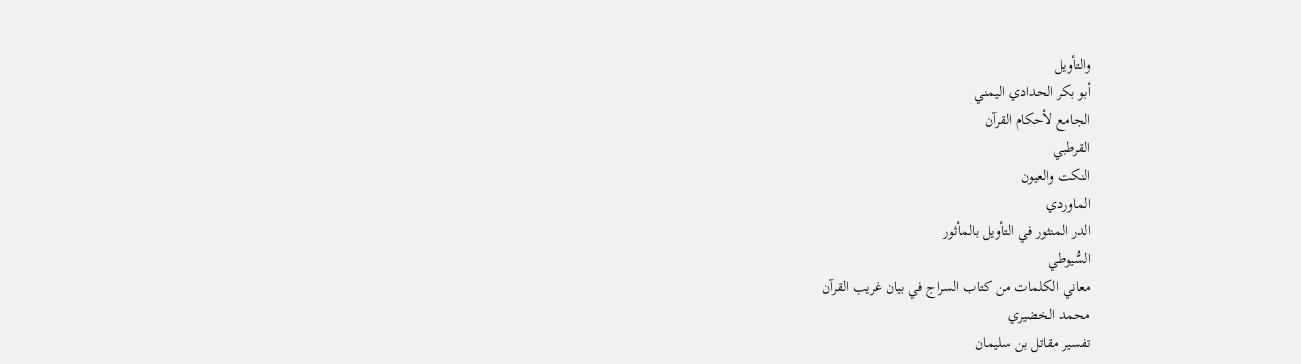والتأويل
أبو بكر الحدادي اليمني
الجامع لأحكام القرآن
القرطبي
النكت والعيون
الماوردي
الدر المنثور في التأويل بالمأثور
السُّيوطي
معاني الكلمات من كتاب السراج في بيان غريب القرآن
محمد الخضيري
تفسير مقاتل بن سليمان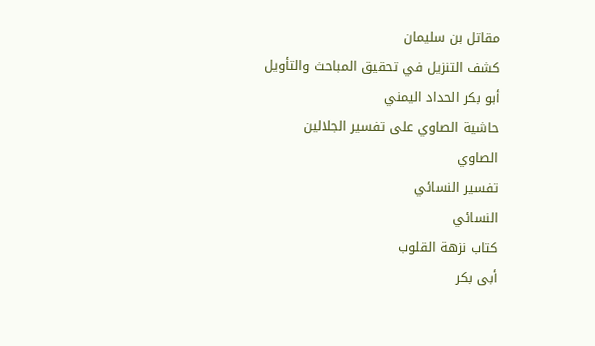مقاتل بن سليمان
كشف التنزيل في تحقيق المباحث والتأويل
أبو بكر الحداد اليمني
حاشية الصاوي على تفسير الجلالين
الصاوي
تفسير النسائي
النسائي
كتاب نزهة القلوب
أبى بكر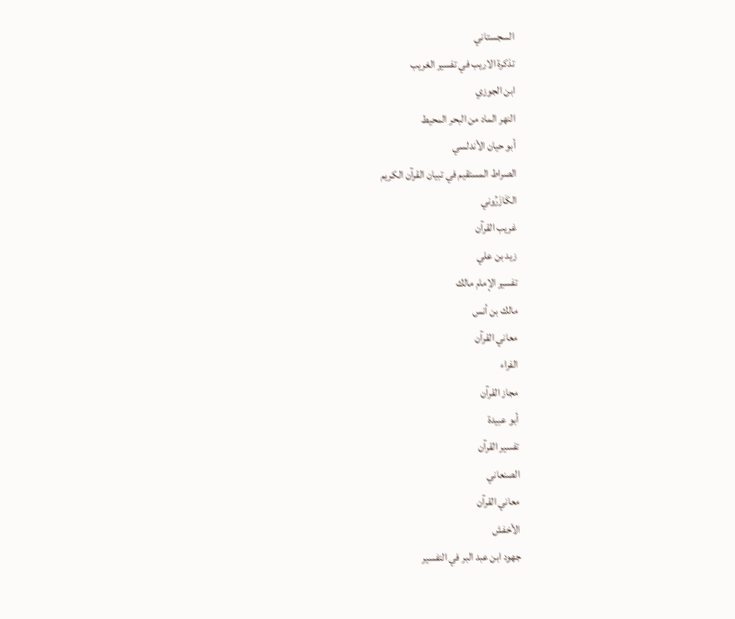السجستاني
تذكرة الاريب في تفسير الغريب
ابن الجوزي
النهر الماد من البحر المحيط
أبو حيان الأندلسي
الصراط المستقيم في تبيان القرآن الكريم
الكَازَرُوني
غريب القرآن
زيد بن علي
تفسير الإمام مالك
مالك بن أنس
معاني القرآن
الفراء
مجاز القرآن
أبو عبيدة
تفسير القرآن
الصنعاني
معاني القرآن
الأخفش
جهود ابن عبد البر في التفسير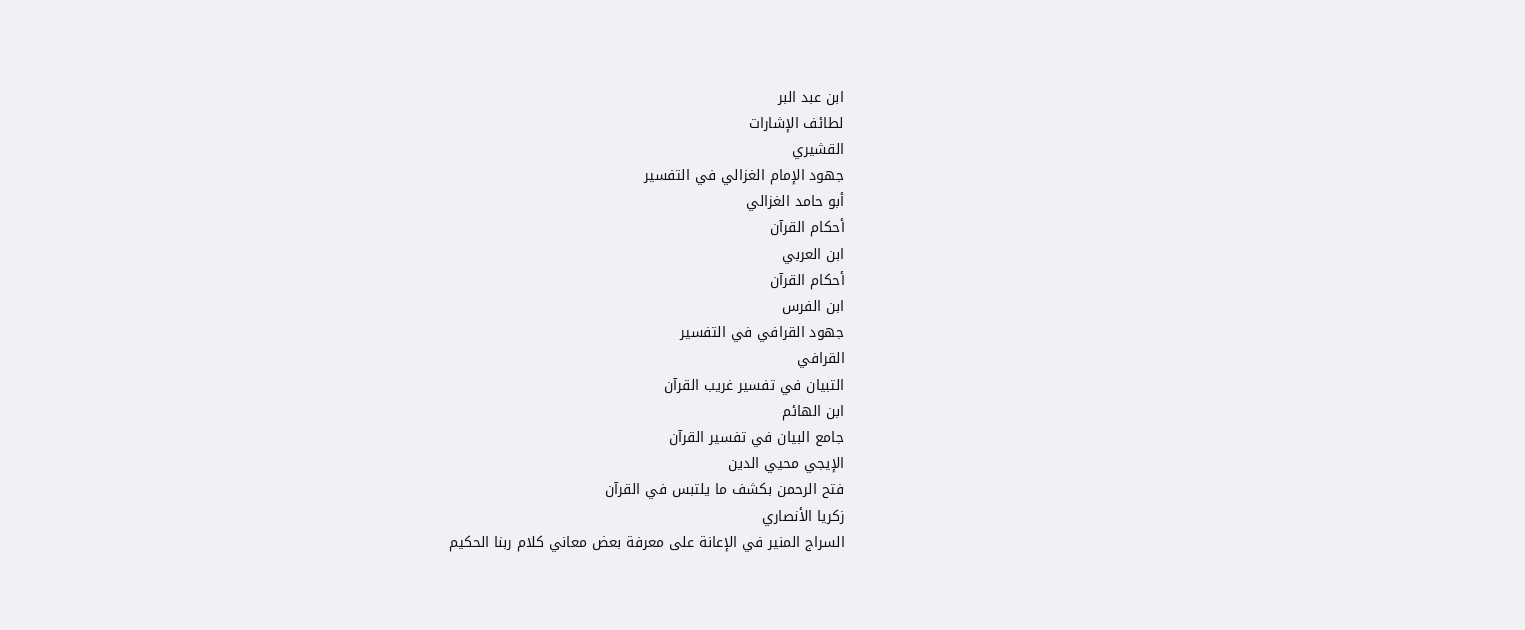ابن عبد البر
لطائف الإشارات
القشيري
جهود الإمام الغزالي في التفسير
أبو حامد الغزالي
أحكام القرآن
ابن العربي
أحكام القرآن
ابن الفرس
جهود القرافي في التفسير
القرافي
التبيان في تفسير غريب القرآن
ابن الهائم
جامع البيان في تفسير القرآن
الإيجي محيي الدين
فتح الرحمن بكشف ما يلتبس في القرآن
زكريا الأنصاري
السراج المنير في الإعانة على معرفة بعض معاني كلام ربنا الحكيم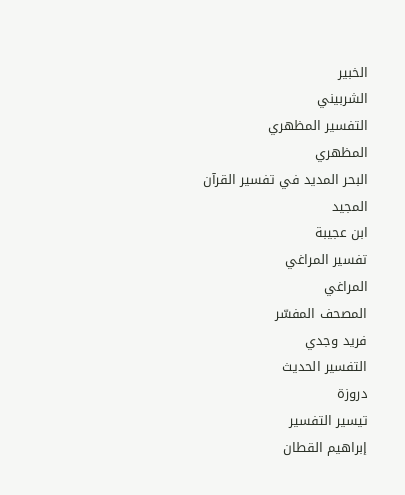الخبير
الشربيني
التفسير المظهري
المظهري
البحر المديد في تفسير القرآن المجيد
ابن عجيبة
تفسير المراغي
المراغي
المصحف المفسّر
فريد وجدي
التفسير الحديث
دروزة
تيسير التفسير
إبراهيم القطان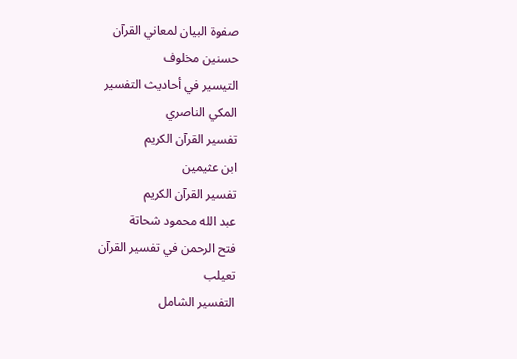صفوة البيان لمعاني القرآن
حسنين مخلوف
التيسير في أحاديث التفسير
المكي الناصري
تفسير القرآن الكريم
ابن عثيمين
تفسير القرآن الكريم
عبد الله محمود شحاتة
فتح الرحمن في تفسير القرآن
تعيلب
التفسير الشامل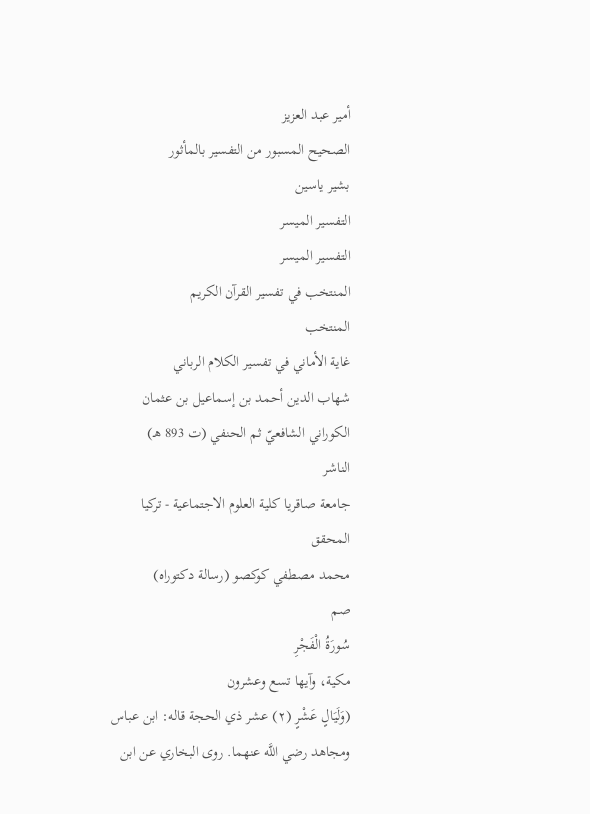أمير عبد العزيز
الصحيح المسبور من التفسير بالمأثور
بشير ياسين
التفسير الميسر
التفسير الميسر
المنتخب في تفسير القرآن الكريم
المنتخب
غاية الأماني في تفسير الكلام الرباني
شهاب الدين أحمد بن إسماعيل بن عثمان الكوراني الشافعيّ ثم الحنفي (ت 893 هـ)
الناشر
جامعة صاقريا كلية العلوم الاجتماعية - تركيا
المحقق
محمد مصطفي كوكصو (رسالة دكتوراه)
صم
سُورَةُ الْفَجْرِ
مكية، وآيها تسع وعشرون
(وَلَيَالٍ عَشْرٍ (٢) عشر ذي الحجة قاله: ابن عباس ومجاهد رضي اللَّه عنهما. روى البخاري عن ابن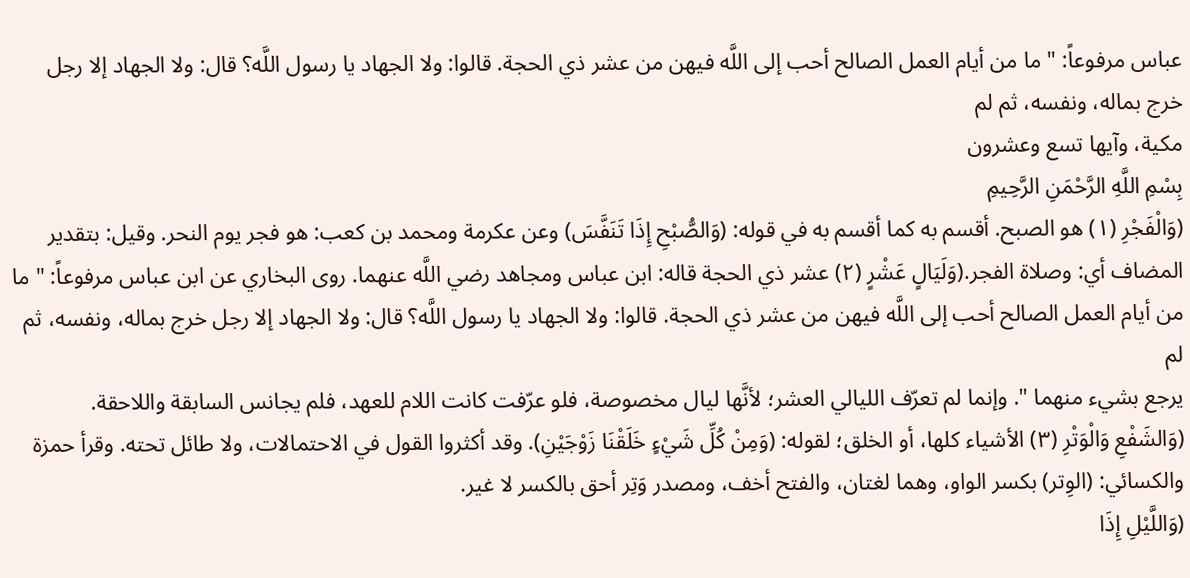عباس مرفوعاً: " ما من أيام العمل الصالح أحب إلى اللَّه فيهن من عشر ذي الحجة. قالوا: ولا الجهاد يا رسول اللَّه؟ قال: ولا الجهاد إلا رجل خرج بماله، ونفسه، ثم لم
مكية، وآيها تسع وعشرون
بِسْمِ اللَّهِ الرَّحْمَنِ الرَّحِيمِ
(وَالْفَجْرِ (١) هو الصبح. أقسم به كما أقسم به في قوله: (وَالصُّبْحِ إِذَا تَنَفَّسَ) وعن عكرمة ومحمد بن كعب: هو فجر يوم النحر. وقيل: بتقدير المضاف أي: وصلاة الفجر.(وَلَيَالٍ عَشْرٍ (٢) عشر ذي الحجة قاله: ابن عباس ومجاهد رضي اللَّه عنهما. روى البخاري عن ابن عباس مرفوعاً: " ما من أيام العمل الصالح أحب إلى اللَّه فيهن من عشر ذي الحجة. قالوا: ولا الجهاد يا رسول اللَّه؟ قال: ولا الجهاد إلا رجل خرج بماله، ونفسه، ثم لم
يرجع بشيء منهما ". وإنما لم تعرّف الليالي العشر؛ لأنَّها ليال مخصوصة، فلو عرّفت كانت اللام للعهد، فلم يجانس السابقة واللاحقة.
(وَالشَفْعِ وَالْوَتْرِ (٣) الأشياء كلها، أو الخلق؛ لقوله: (وَمِنْ كُلِّ شَيْءٍ خَلَقْنَا زَوْجَيْنِ). وقد أكثروا القول في الاحتمالات، ولا طائل تحته. وقرأ حمزة والكسائي: (الوِتر) بكسر الواو، وهما لغتان، والفتح أخف، ومصدر وَتِر أحق بالكسر لا غير.
(وَاللَّيْلِ إِذَا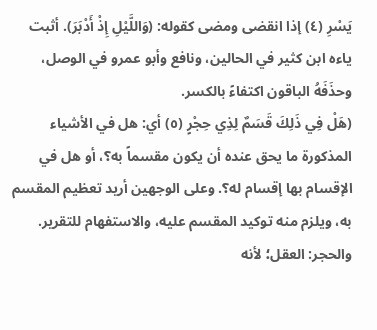يَسْرِ (٤) إذا انقضى ومضى كقوله: (وَاللَّيْلِ إِذْ أَدْبَرَ). أثبت ياءه ابن كثير في الحالين، ونافع وأبو عمرو في الوصل، وحذَفَهُ الباقون اكتفاءً بالكسر.
(هَلْ فِي ذَلِكَ قَسَمٌ لِذِي حِجْرٍ (٥) أي: هل في الأشياء المذكورة ما يحق عنده أن يكون مقسماً به؟، أو هل في الإقسام بها إقسام له؟. وعلى الوجهين أريد تعظيم المقسم به، ويلزم منه توكيد المقسم عليه، والاستفهام للتقرير. والحجر: العقل؛ لأنه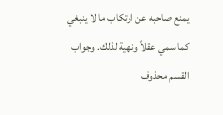يمنع صاحبه عن ارتكاب ما لا ينبغي كما سمي عقلاً ونهية لذلك. وجواب القسم محذوف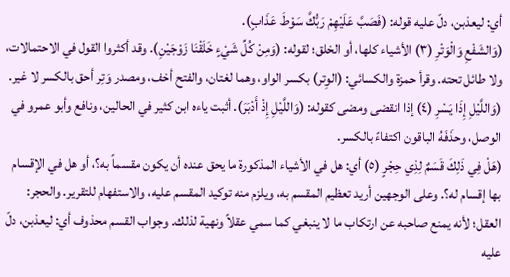أي: ليعذبن، دلّ عليه قوله: (فَصَبَّ عَلَيْهِمْ رَبُّكَّ سَوْطَ عَذَابٍ).
(وَالشَفْعِ وَالْوَتْرِ (٣) الأشياء كلها، أو الخلق؛ لقوله: (وَمِنْ كُلِّ شَيْءٍ خَلَقْنَا زَوْجَيْنِ). وقد أكثروا القول في الاحتمالات، ولا طائل تحته. وقرأ حمزة والكسائي: (الوِتر) بكسر الواو، وهما لغتان، والفتح أخف، ومصدر وَتِر أحق بالكسر لا غير.
(وَاللَّيْلِ إِذَا يَسْرِ (٤) إذا انقضى ومضى كقوله: (وَاللَّيْلِ إِذْ أَدْبَرَ). أثبت ياءه ابن كثير في الحالين، ونافع وأبو عمرو في الوصل، وحذَفَهُ الباقون اكتفاءً بالكسر.
(هَلْ فِي ذَلِكَ قَسَمٌ لِذِي حِجْرٍ (٥) أي: هل في الأشياء المذكورة ما يحق عنده أن يكون مقسماً به؟، أو هل في الإقسام بها إقسام له؟. وعلى الوجهين أريد تعظيم المقسم به، ويلزم منه توكيد المقسم عليه، والاستفهام للتقرير. والحجر: العقل؛ لأنه يمنع صاحبه عن ارتكاب ما لا ينبغي كما سمي عقلاً ونهية لذلك. وجواب القسم محذوف أي: ليعذبن، دلّ عليه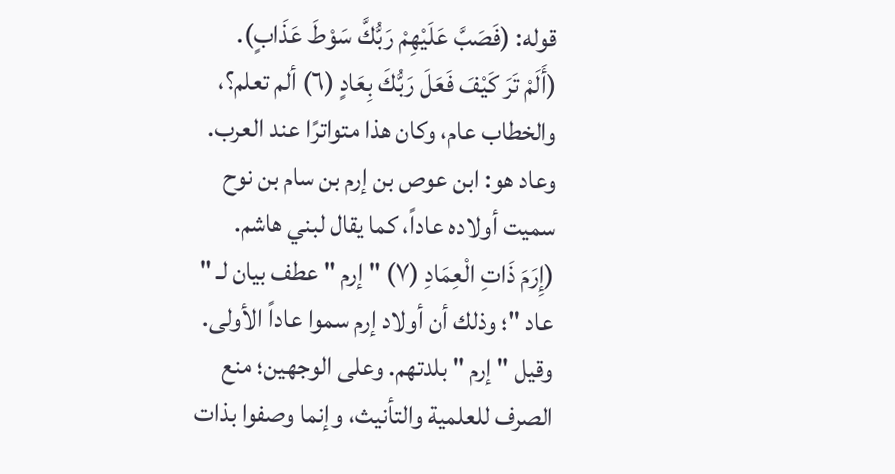قوله: (فَصَبَّ عَلَيْهِمْ رَبُّكَّ سَوْطَ عَذَابٍ).
(أَلَمْ تَرَ كَيْفَ فَعَلَ رَبُّكَ بِعَادٍ (٦) ألم تعلم؟، والخطاب عام، وكان هذا متواترًا عند العرب. وعاد هو: ابن عوص بن إرم بن سام بن نوح سميت أولاده عاداً، كما يقال لبني هاشم.
(إِرَمَ ذَاتِ الْعِمَادِ (٧) " إرم " عطف بيان لـ " عاد "؛ وذلك أن أولاد إرم سموا عاداً الأولى. وقيل " إرم " بلدتهم. وعلى الوجهين؛ منع الصرف للعلمية والتأنيث، وإنما وصفوا بذات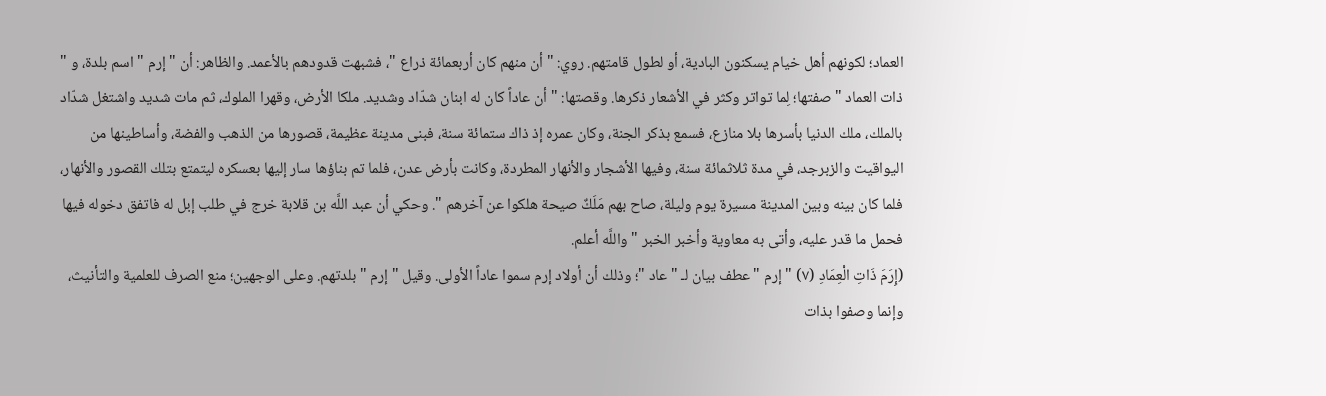العماد؛ لكونهم أهل خيام يسكنون البادية، أو لطول قامتهم. روي: " أن منهم كان أربعمائة ذراع "، فشبهت قدودهم بالأعمد. والظاهر: أن " إرم " اسم بلدة، و " ذات العماد " صفتها؛ لِما تواتر وكثر في الأشعار ذكرها. وقصتها: " أن عاداً كان له ابنان شدّاد وشديد. ملكا الأرض، وقهرا الملوك، ثم مات شديد واشتغل شدّاد بالملك، ملك الدنيا بأسرها بلا منازع، فسمع بذكر الجنة، وكان عمره إذ ذاك ستمائة سنة، فبنى مدينة عظيمة، قصورها من الذهب والفضة، وأساطينها من اليواقيت والزبرجد، في مدة ثلاثمائة سنة، وفيها الأشجار والأنهار المطردة، وكانت بأرض عدن، فلما تم بناؤها سار إليها بعسكره ليتمتع بتلك القصور والأنهار، فلما كان بينه وبين المدينة مسيرة يوم وليلة، صاح بهم مَلَكٌ صيحة هلكوا عن آخرهم ". وحكي أن عبد اللَّه بن قلابة خرج في طلب إبل له فاتفق دخوله فيها فحمل ما قدر عليه، وأتى به معاوية وأخبر الخبر " واللَّه أعلم.
(إِرَمَ ذَاتِ الْعِمَادِ (٧) " إرم " عطف بيان لـ " عاد "؛ وذلك أن أولاد إرم سموا عاداً الأولى. وقيل " إرم " بلدتهم. وعلى الوجهين؛ منع الصرف للعلمية والتأنيث، وإنما وصفوا بذات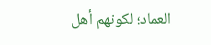العماد؛ لكونهم أهل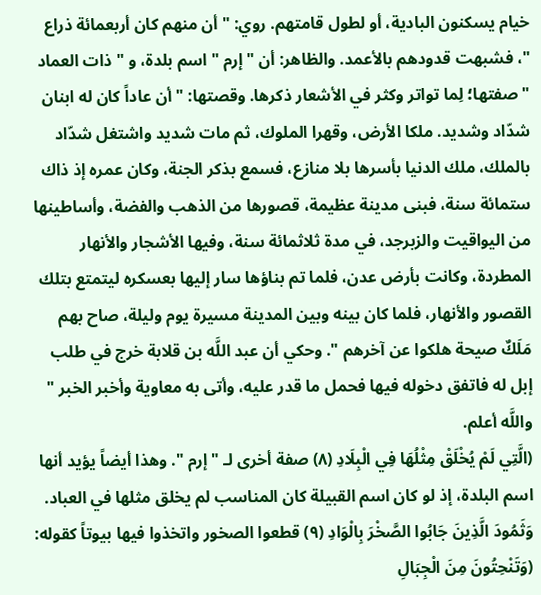خيام يسكنون البادية، أو لطول قامتهم. روي: " أن منهم كان أربعمائة ذراع "، فشبهت قدودهم بالأعمد. والظاهر: أن " إرم " اسم بلدة، و " ذات العماد " صفتها؛ لِما تواتر وكثر في الأشعار ذكرها. وقصتها: " أن عاداً كان له ابنان شدّاد وشديد. ملكا الأرض، وقهرا الملوك، ثم مات شديد واشتغل شدّاد بالملك، ملك الدنيا بأسرها بلا منازع، فسمع بذكر الجنة، وكان عمره إذ ذاك ستمائة سنة، فبنى مدينة عظيمة، قصورها من الذهب والفضة، وأساطينها من اليواقيت والزبرجد، في مدة ثلاثمائة سنة، وفيها الأشجار والأنهار المطردة، وكانت بأرض عدن، فلما تم بناؤها سار إليها بعسكره ليتمتع بتلك القصور والأنهار، فلما كان بينه وبين المدينة مسيرة يوم وليلة، صاح بهم مَلَكٌ صيحة هلكوا عن آخرهم ". وحكي أن عبد اللَّه بن قلابة خرج في طلب إبل له فاتفق دخوله فيها فحمل ما قدر عليه، وأتى به معاوية وأخبر الخبر " واللَّه أعلم.
(الَّتِي لَمْ يُخْلَقْ مِثْلُهَا فِي الْبِلَادِ (٨) صفة أخرى لـ " إرم ". وهذا أيضاً يؤيد أنها اسم البلدة، إذ لو كان اسم القبيلة كان المناسب لم يخلق مثلها في العباد.
وَثَمُودَ الَّذِينَ جَابُوا الصَّخْرَ بِالْوَادِ (٩) قطعوا الصخور واتخذوا فيها بيوتاً كقوله: (وَتَنْحِتُونَ مِنَ الْجِبَالِ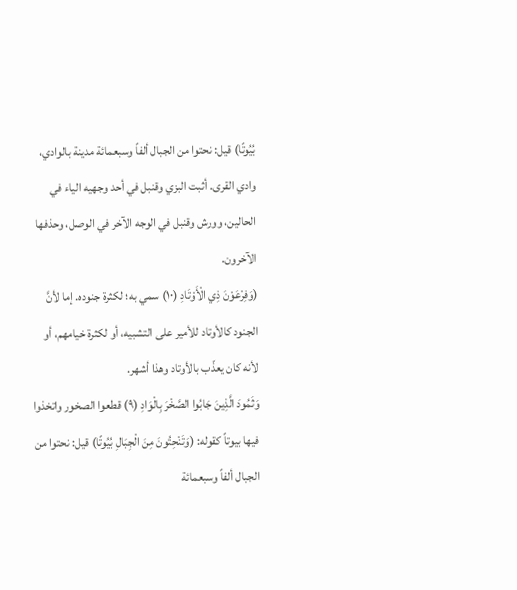بُيُوتًا) قيل: نحتوا من الجبال ألفاً وسبعمائة مدينة بالوادي، وادي القرى. أثبت البزي وقنبل في أحد وجهيه الياء في الحالين، وورش وقنبل في الوجه الآخر في الوصل، وحذفها الآخرون.
(وَفِرْعَوْنَ ذِي الْأَوْتَادِ (١٠) سمي به؛ لكثرة جنوده. إما لأنَّ الجنود كالأوتاد للأمير على التشبيه، أو لكثرة خيامهم، أو لأنه كان يعذّب بالأوتاد وهذا أشهر.
وَثَمُودَ الَّذِينَ جَابُوا الصَّخْرَ بِالْوَادِ (٩) قطعوا الصخور واتخذوا فيها بيوتاً كقوله: (وَتَنْحِتُونَ مِنَ الْجِبَالِ بُيُوتًا) قيل: نحتوا من الجبال ألفاً وسبعمائة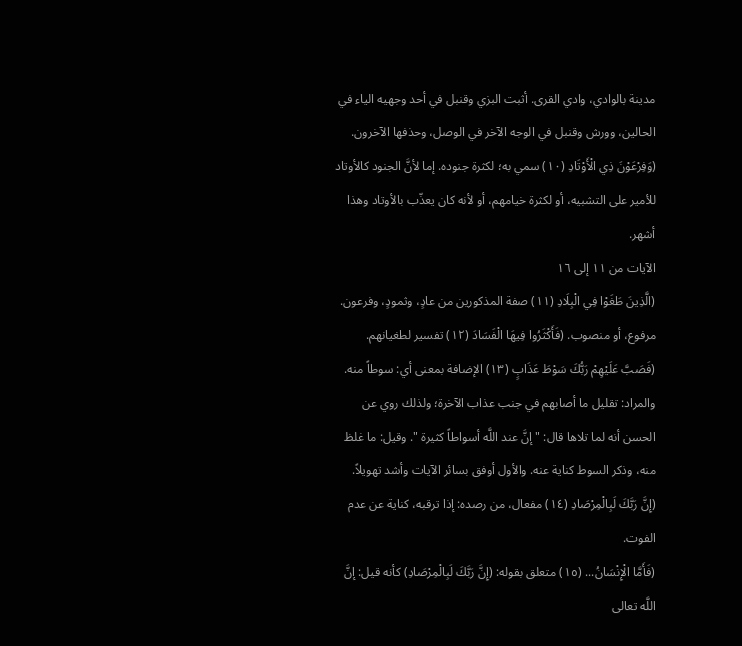مدينة بالوادي، وادي القرى. أثبت البزي وقنبل في أحد وجهيه الياء في الحالين، وورش وقنبل في الوجه الآخر في الوصل، وحذفها الآخرون.
(وَفِرْعَوْنَ ذِي الْأَوْتَادِ (١٠) سمي به؛ لكثرة جنوده. إما لأنَّ الجنود كالأوتاد للأمير على التشبيه، أو لكثرة خيامهم، أو لأنه كان يعذّب بالأوتاد وهذا أشهر.
الآيات من ١١ إلى ١٦
(الَّذِينَ طَغَوْا فِي الْبِلَادِ (١١) صفة المذكورين من عادٍ، وثمودٍ، وفرعون. مرفوع، أو منصوب. (فَأَكْثَرُوا فِيهَا الْفَسَادَ (١٢) تفسير لطغيانهم.
(فَصَبَّ عَلَيْهِمْ رَبُّكَ سَوْطَ عَذَابٍ (١٣) الإضافة بمعنى أي: سوطاً منه. والمراد: تقليل ما أصابهم في جنب عذاب الآخرة؛ ولذلك روي عن الحسن أنه لما تلاها قال: " إنَّ عند اللَّه أسواطاً كثيرة ". وقيل: ما غلظ منه، وذكر السوط كناية عنه. والأول أوفق بسائر الآيات وأشد تهويلاً.
(إِنَّ رَبَّكَ لَبِالْمِرْصَادِ (١٤) مفعال، من رصده: إذا ترقبه، كناية عن عدم الفوت.
(فَأَمَّا الْإِنْسَانُ... (١٥) متعلق بقوله: (إِنَّ رَبَّكَ لَبِالْمِرْصَادِ) كأنه قيل: إنَّ اللَّه تعالى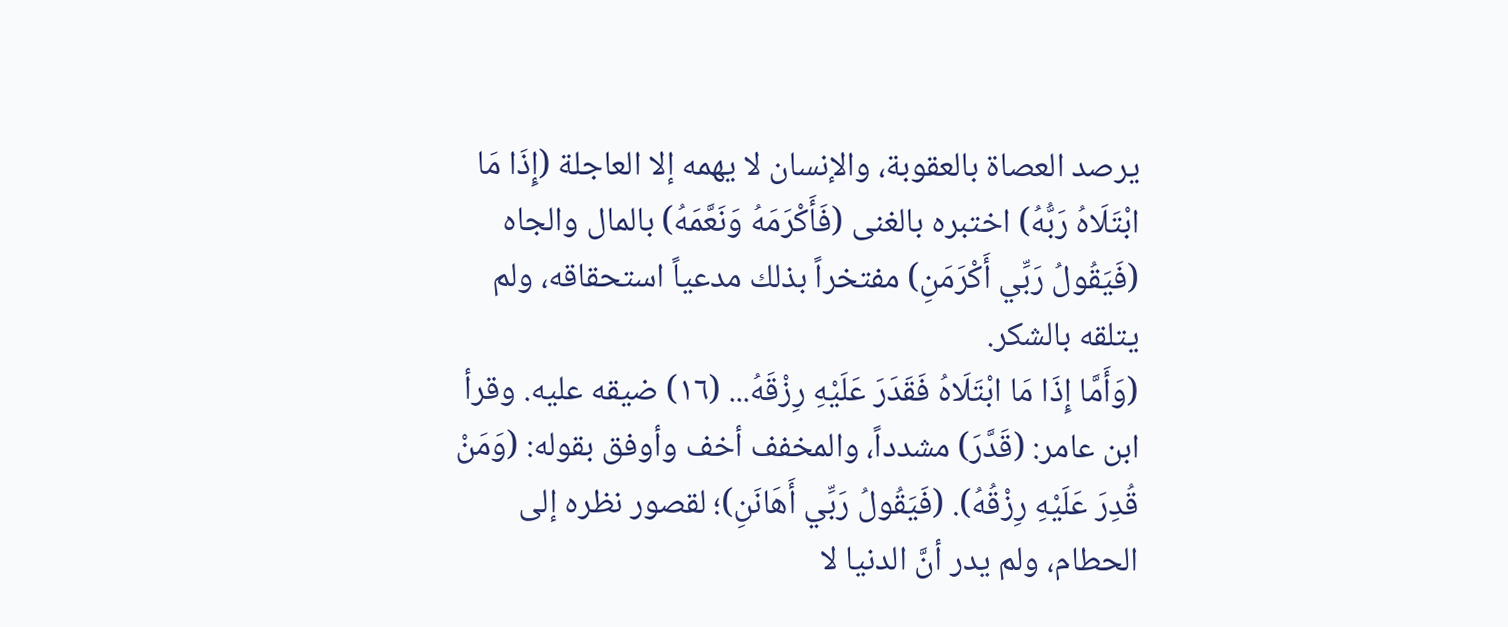يرصد العصاة بالعقوبة، والإنسان لا يهمه إلا العاجلة (إِذَا مَا ابْتَلَاهُ رَبُّهُ) اختبره بالغنى (فَأَكْرَمَهُ وَنَعَّمَهُ) بالمال والجاه (فَيَقُولُ رَبِّي أَكْرَمَنِ) مفتخراً بذلك مدعياً استحقاقه، ولم يتلقه بالشكر.
(وَأَمَّا إِذَا مَا ابْتَلَاهُ فَقَدَرَ عَلَيْهِ رِزْقَهُ... (١٦) ضيقه عليه. وقرأ ابن عامر: (قَدَّرَ) مشدداً، والمخفف أخف وأوفق بقوله: (وَمَنْ قُدِرَ عَلَيْهِ رِزْقُهُ). (فَيَقُولُ رَبِّي أَهَانَنِ)؛ لقصور نظره إلى الحطام، ولم يدر أنَّ الدنيا لا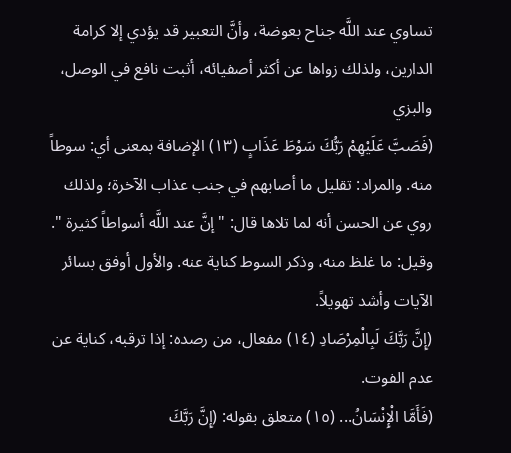تساوي عند اللَّه جناح بعوضة، وأنَّ التعبير قد يؤدي إلا كرامة الدارين، ولذلك زواها عن أكثر أصفيائه، أثبت نافع في الوصل، والبزي
(فَصَبَّ عَلَيْهِمْ رَبُّكَ سَوْطَ عَذَابٍ (١٣) الإضافة بمعنى أي: سوطاً منه. والمراد: تقليل ما أصابهم في جنب عذاب الآخرة؛ ولذلك روي عن الحسن أنه لما تلاها قال: " إنَّ عند اللَّه أسواطاً كثيرة ". وقيل: ما غلظ منه، وذكر السوط كناية عنه. والأول أوفق بسائر الآيات وأشد تهويلاً.
(إِنَّ رَبَّكَ لَبِالْمِرْصَادِ (١٤) مفعال، من رصده: إذا ترقبه، كناية عن عدم الفوت.
(فَأَمَّا الْإِنْسَانُ... (١٥) متعلق بقوله: (إِنَّ رَبَّكَ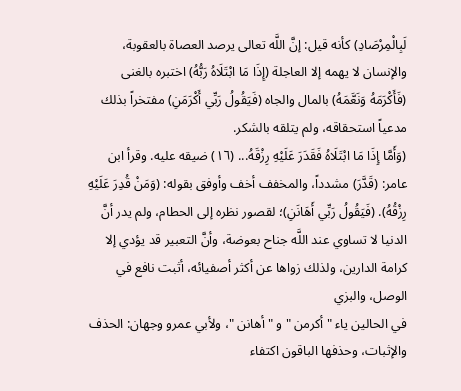لَبِالْمِرْصَادِ) كأنه قيل: إنَّ اللَّه تعالى يرصد العصاة بالعقوبة، والإنسان لا يهمه إلا العاجلة (إِذَا مَا ابْتَلَاهُ رَبُّهُ) اختبره بالغنى (فَأَكْرَمَهُ وَنَعَّمَهُ) بالمال والجاه (فَيَقُولُ رَبِّي أَكْرَمَنِ) مفتخراً بذلك مدعياً استحقاقه، ولم يتلقه بالشكر.
(وَأَمَّا إِذَا مَا ابْتَلَاهُ فَقَدَرَ عَلَيْهِ رِزْقَهُ... (١٦) ضيقه عليه. وقرأ ابن عامر: (قَدَّرَ) مشدداً، والمخفف أخف وأوفق بقوله: (وَمَنْ قُدِرَ عَلَيْهِ رِزْقُهُ). (فَيَقُولُ رَبِّي أَهَانَنِ)؛ لقصور نظره إلى الحطام، ولم يدر أنَّ الدنيا لا تساوي عند اللَّه جناح بعوضة، وأنَّ التعبير قد يؤدي إلا كرامة الدارين، ولذلك زواها عن أكثر أصفيائه، أثبت نافع في الوصل، والبزي
في الحالين ياء " أكرمن " و " أهانن "، ولأبي عمرو وجهان: الحذف والإثبات، وحذفها الباقون اكتفاء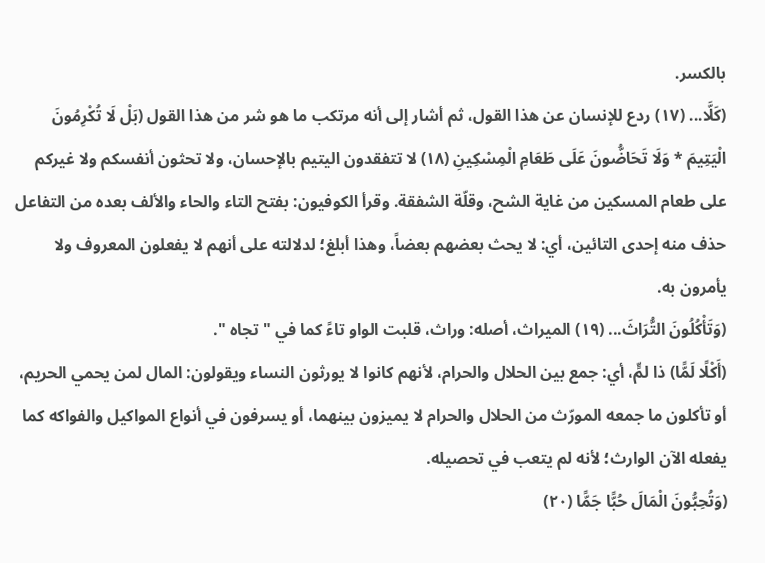بالكسر.
(كَلَّا... (١٧) ردع للإنسان عن هذا القول، ثم أشار إلى أنه مرتكب ما هو شر من هذا القول (بَلْ لَا تُكْرِمُونَ الْيَتِيمَ * وَلَا تَحَاضُّونَ عَلَى طَعَامِ الْمِسْكِينِ (١٨) لا تتفقدون اليتيم بالإحسان، ولا تحثون أنفسكم ولا غيركم على طعام المسكين من غاية الشح، وقلّة الشفقة. وقرأ الكوفيون: بفتح التاء والحاء والألف بعده من التفاعل حذف منه إحدى التائين، أي: لا يحث بعضهم بعضاً، وهذا أبلغ؛ لدلالته على أنهم لا يفعلون المعروف ولا يأمرون به.
(وَتَأْكُلُونَ التُّرَاثَ... (١٩) الميراث، أصله: وراث، قلبت الواو تاءً كما في " تجاه ".
(أَكْلًا لَمًّا) ذا لمٍّ، أي: جمع بين الحلال والحرام، لأنهم كانوا لا يورثون النساء ويقولون: المال لمن يحمي الحريم، أو تأكلون ما جمعه المورّث من الحلال والحرام لا يميزون بينهما، أو يسرفون في أنواع المواكيل والفواكه كما يفعله الآن الوارث؛ لأنه لم يتعب في تحصيله.
(وَتُحِبُّونَ الْمَالَ حُبًّا جَمًّا (٢٠)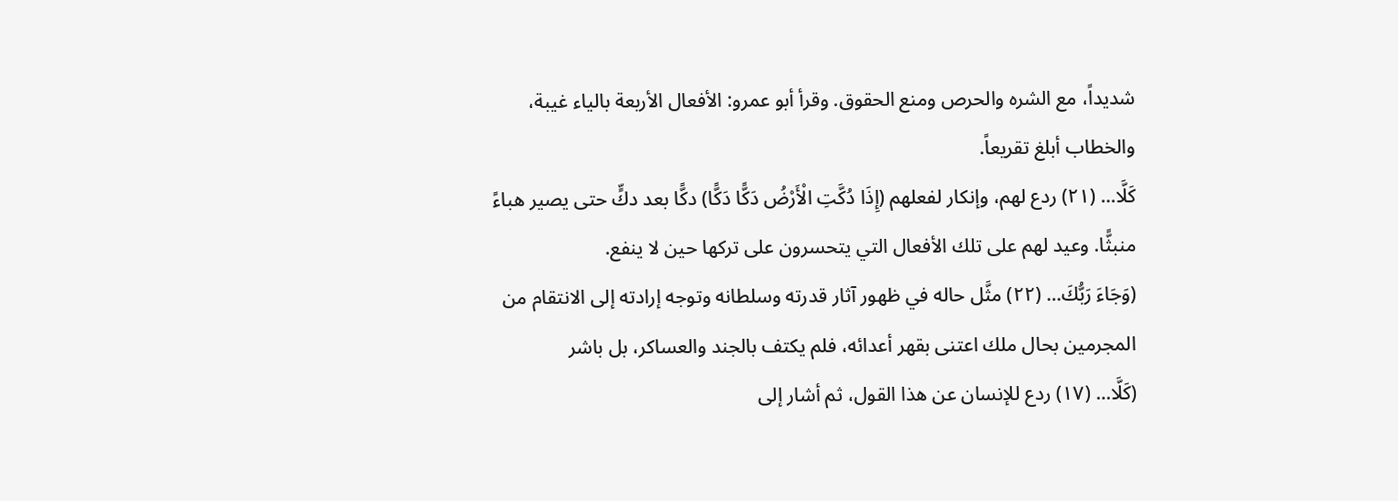شديداً، مع الشره والحرص ومنع الحقوق. وقرأ أبو عمرو: الأفعال الأربعة بالياء غيبة، والخطاب أبلغ تقريعاً.
كَلَّا... (٢١) ردع لهم، وإنكار لفعلهم (إِذَا دُكَّتِ الْأَرْضُ دَكًّا دَكًّا) دكًّا بعد دكٍّ حتى يصير هباءً منبثًّا. وعيد لهم على تلك الأفعال التي يتحسرون على تركها حين لا ينفع.
(وَجَاءَ رَبُّكَ... (٢٢) مثَّل حاله في ظهور آثار قدرته وسلطانه وتوجه إرادته إلى الانتقام من المجرمين بحال ملك اعتنى بقهر أعدائه، فلم يكتف بالجند والعساكر، بل باشر
(كَلَّا... (١٧) ردع للإنسان عن هذا القول، ثم أشار إلى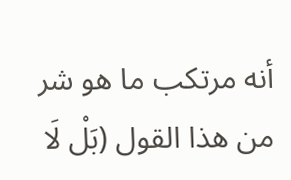أنه مرتكب ما هو شر من هذا القول (بَلْ لَا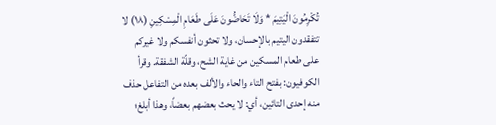تُكْرِمُونَ الْيَتِيمَ * وَلَا تَحَاضُّونَ عَلَى طَعَامِ الْمِسْكِينِ (١٨) لا تتفقدون اليتيم بالإحسان، ولا تحثون أنفسكم ولا غيركم على طعام المسكين من غاية الشح، وقلّة الشفقة. وقرأ الكوفيون: بفتح التاء والحاء والألف بعده من التفاعل حذف منه إحدى التائين، أي: لا يحث بعضهم بعضاً، وهذا أبلغ؛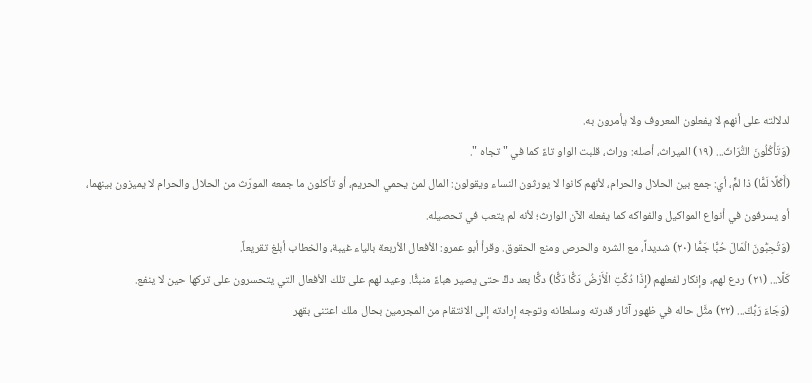لدلالته على أنهم لا يفعلون المعروف ولا يأمرون به.
(وَتَأْكُلُونَ التُّرَاثَ... (١٩) الميراث، أصله: وراث، قلبت الواو تاءً كما في " تجاه ".
(أَكْلًا لَمًّا) ذا لمٍّ، أي: جمع بين الحلال والحرام، لأنهم كانوا لا يورثون النساء ويقولون: المال لمن يحمي الحريم، أو تأكلون ما جمعه المورّث من الحلال والحرام لا يميزون بينهما، أو يسرفون في أنواع المواكيل والفواكه كما يفعله الآن الوارث؛ لأنه لم يتعب في تحصيله.
(وَتُحِبُّونَ الْمَالَ حُبًّا جَمًّا (٢٠) شديداً، مع الشره والحرص ومنع الحقوق. وقرأ أبو عمرو: الأفعال الأربعة بالياء غيبة، والخطاب أبلغ تقريعاً.
كَلَّا... (٢١) ردع لهم، وإنكار لفعلهم (إِذَا دُكَّتِ الْأَرْضُ دَكًّا دَكًّا) دكًّا بعد دكٍّ حتى يصير هباءً منبثًّا. وعيد لهم على تلك الأفعال التي يتحسرون على تركها حين لا ينفع.
(وَجَاءَ رَبُّكَ... (٢٢) مثَّل حاله في ظهور آثار قدرته وسلطانه وتوجه إرادته إلى الانتقام من المجرمين بحال ملك اعتنى بقهر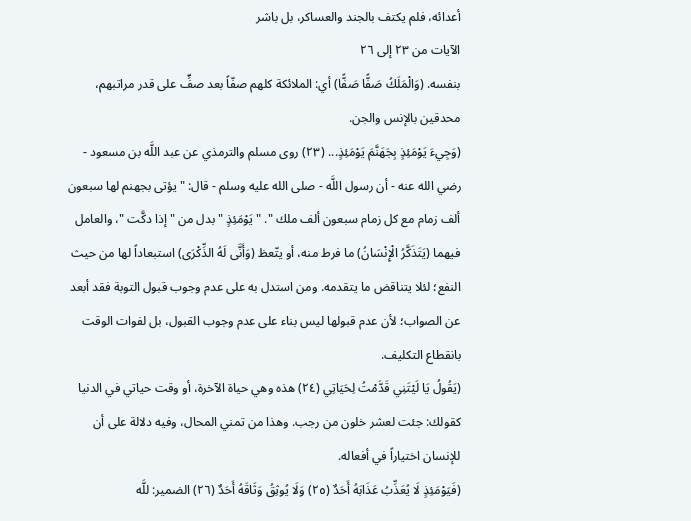أعدائه، فلم يكتف بالجند والعساكر، بل باشر
الآيات من ٢٣ إلى ٢٦
بنفسه. (وَالْمَلَكُ صَفًّا صَفًّا) أي: الملائكة كلهم صفّاً بعد صفٍّ على قدر مراتبهم، محدقين بالإنس والجن.
(وَجِيءَ يَوْمَئِذٍ بِجَهَنَّمَ يَوْمَئِذٍ... (٢٣) روى مسلم والترمذي عن عبد اللَّه بن مسعود - رضي الله عنه - أن رسول اللَّه - صلى الله عليه وسلم - قال: " يؤتى بجهنم لها سبعون ألف زمام مع كل زمام سبعون ألف ملك ". " يَوْمَئِذٍ " بدل من " إذا دكَّت "، والعامل فيهما (يَتَذَكَّرُ الْإِنْسَانُ) ما فرط منه، أو يتّعظ (وَأَنَّى لَهُ الذِّكْرَى) استبعاداً لها من حيث النفع؛ لئلا يتناقض ما يتقدمه. ومن استدل به على عدم وجوب قبول التوبة فقد أبعد عن الصواب؛ لأن عدم قبولها ليس بناء على عدم وجوب القبول، بل لفوات الوقت بانقطاع التكليف.
(يَقُولُ يَا لَيْتَنِي قَدَّمْتُ لِحَيَاتِي (٢٤) هذه وهي حياة الآخرة، أو وقت حياتي في الدنيا كقولك: جئت لعشر خلون من رجب. وهذا من تمني المحال، وفيه دلالة على أن للإنسان اختياراً في أفعاله.
(فَيَوْمَئِذٍ لَا يُعَذِّبُ عَذَابَهُ أَحَدٌ (٢٥) وَلَا يُوثِقُ وَثَاقَهُ أَحَدٌ (٢٦) الضمير: للَّه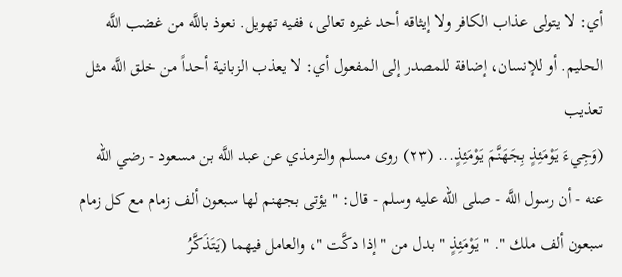أي: لا يتولى عذاب الكافر ولا إيثاقه أحد غيره تعالى، ففيه تهويل. نعوذ باللَّه من غضب اللَّه الحليم. أو للإنسان، إضافة للمصدر إلى المفعول أي: لا يعذب الزبانية أحداً من خلق اللَّه مثل تعذيب
(وَجِيءَ يَوْمَئِذٍ بِجَهَنَّمَ يَوْمَئِذٍ... (٢٣) روى مسلم والترمذي عن عبد اللَّه بن مسعود - رضي الله عنه - أن رسول اللَّه - صلى الله عليه وسلم - قال: " يؤتى بجهنم لها سبعون ألف زمام مع كل زمام سبعون ألف ملك ". " يَوْمَئِذٍ " بدل من " إذا دكَّت "، والعامل فيهما (يَتَذَكَّرُ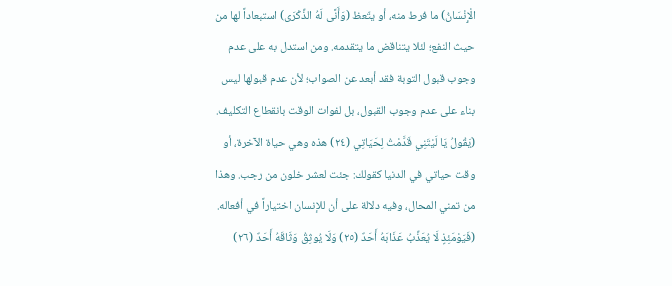الْإِنْسَانُ) ما فرط منه، أو يتّعظ (وَأَنَّى لَهُ الذِّكْرَى) استبعاداً لها من حيث النفع؛ لئلا يتناقض ما يتقدمه. ومن استدل به على عدم وجوب قبول التوبة فقد أبعد عن الصواب؛ لأن عدم قبولها ليس بناء على عدم وجوب القبول، بل لفوات الوقت بانقطاع التكليف.
(يَقُولُ يَا لَيْتَنِي قَدَّمْتُ لِحَيَاتِي (٢٤) هذه وهي حياة الآخرة، أو وقت حياتي في الدنيا كقولك: جئت لعشر خلون من رجب. وهذا من تمني المحال، وفيه دلالة على أن للإنسان اختياراً في أفعاله.
(فَيَوْمَئِذٍ لَا يُعَذِّبُ عَذَابَهُ أَحَدٌ (٢٥) وَلَا يُوثِقُ وَثَاقَهُ أَحَدٌ (٢٦)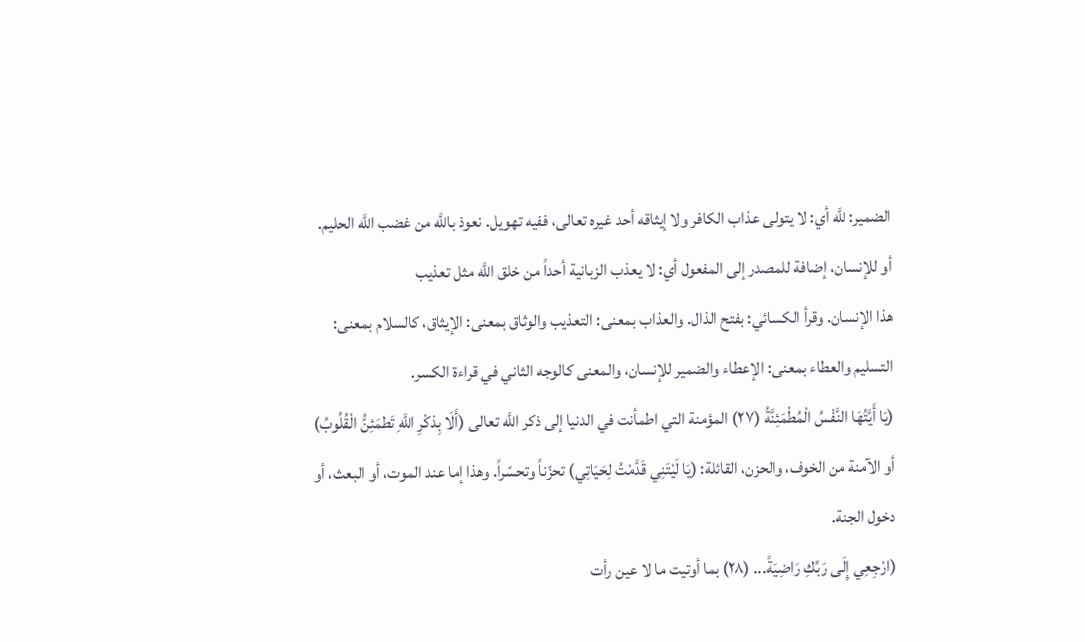الضمير: للَّه أي: لا يتولى عذاب الكافر ولا إيثاقه أحد غيره تعالى، ففيه تهويل. نعوذ باللَّه من غضب اللَّه الحليم. أو للإنسان، إضافة للمصدر إلى المفعول أي: لا يعذب الزبانية أحداً من خلق اللَّه مثل تعذيب
هذا الإنسان. وقرأ الكسائي: بفتح الذال. والعذاب بمعنى: التعذيب والوثاق بمعنى: الإيثاق، كالسلام بمعنى: التسليم والعطاء بمعنى: الإعطاء والضمير للإنسان، والمعنى كالوجه الثاني في قراءة الكسر.
(يَا أَيَّتُهَا النَّفْسُ الْمُطْمَئِنَّةُ (٢٧) المؤمنة التي اطمأنت في الدنيا إلى ذكر اللَّه تعالى (أَلَا بِذكْرِ اللَّهِ تَطمَئِنُّ الْقُلُوبُ) أو الآمنة من الخوف، والحزن، القائلة: (يَا لَيْتَنِي قَدَّمْتُ لِحَيَاتِي) تحزّناً وتحسّراً. وهذا إما عند الموت، أو البعث، أو دخول الجنة.
(ارْجِعِي إِلَى رَبِّكِ رَاضِيَةً... (٢٨) بما أوتيت ما لا عين رأت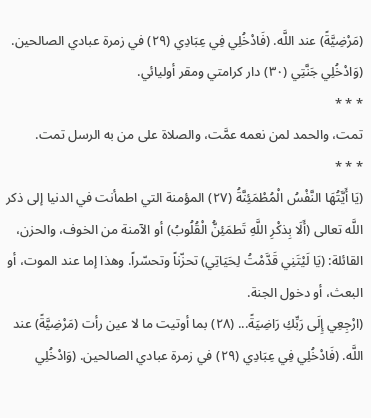(مَرْضِيَّةً) عند اللَّه. (فَادْخُلِي فِي عِبَادِي (٢٩) في زمرة عبادي الصالحين. (وَادْخُلِي جَنَّتِي (٣٠) دار كرامتي ومقر أوليائي.
* * *
تمت، والحمد لمن نعمه عمَّت، والصلاة على من به الرسل تمت.
* * *
(يَا أَيَّتُهَا النَّفْسُ الْمُطْمَئِنَّةُ (٢٧) المؤمنة التي اطمأنت في الدنيا إلى ذكر اللَّه تعالى (أَلَا بِذكْرِ اللَّهِ تَطمَئِنُّ الْقُلُوبُ) أو الآمنة من الخوف، والحزن، القائلة: (يَا لَيْتَنِي قَدَّمْتُ لِحَيَاتِي) تحزّناً وتحسّراً. وهذا إما عند الموت، أو البعث، أو دخول الجنة.
(ارْجِعِي إِلَى رَبِّكِ رَاضِيَةً... (٢٨) بما أوتيت ما لا عين رأت (مَرْضِيَّةً) عند اللَّه. (فَادْخُلِي فِي عِبَادِي (٢٩) في زمرة عبادي الصالحين. (وَادْخُلِي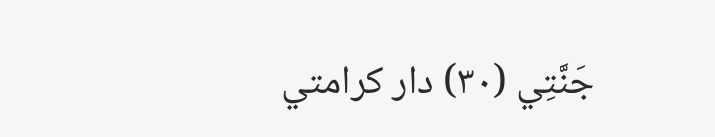جَنَّتِي (٣٠) دار كرامتي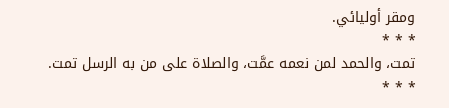ومقر أوليائي.
* * *
تمت، والحمد لمن نعمه عمَّت، والصلاة على من به الرسل تمت.
* * *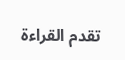تقدم القراءة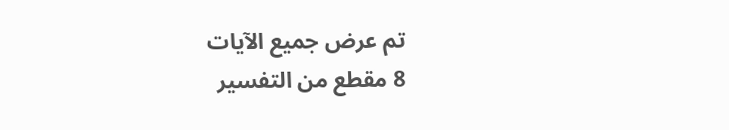تم عرض جميع الآيات
8 مقطع من التفسير